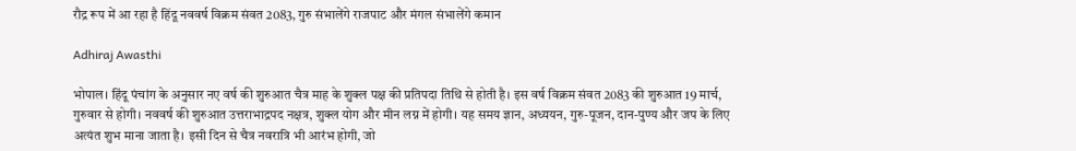रौद्र रूप में आ रहा है हिंदू नववर्ष विक्रम संवत 2083, गुरु संभालेंगे राजपाट और मंगल संभालेंगे कमान

Adhiraj Awasthi

भोपाल। हिंदू पंचांग के अनुसार नए वर्ष की शुरुआत चैत्र माह के शुक्ल पक्ष की प्रतिपदा तिथि से होती है। इस वर्ष विक्रम संवत 2083 की शुरुआत 19 मार्च, गुरुवार से होगी। नववर्ष की शुरुआत उत्तराभाद्रपद नक्षत्र, शुक्ल योग और मीन लग्न में होगी। यह समय ज्ञान, अध्ययन, गुरु-पूजन, दान-पुण्य और जप के लिए अत्यंत शुभ माना जाता है। इसी दिन से चैत्र नवरात्रि भी आरंभ होगी, जो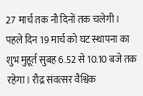27 मार्च तक नौ दिनों तक चलेगी। पहले दिन 19 मार्च को घट स्थापना का शुभ मुहूर्त सुबह 6.52 से 10.10 बजे तक रहेगा। रौद्र संवत्सर वैश्विक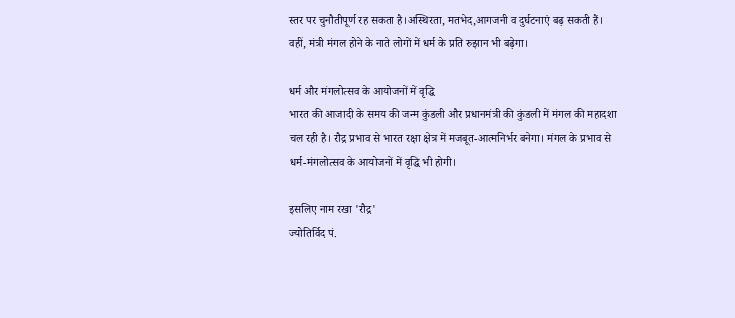स्तर पर चुनौतीपूर्ण रह सकता है।अस्थिरता, मतभेद,आगजनी व दुर्घटनाएं बढ़ सकती हैं। वहीं, मंत्री मंगल होने के नाते लोगों में धर्म के प्रति रुझान भी बढ़ेगा।

धर्म और मंगलोत्सव के आयोजनों में वृद्धि
भारत की आजादी के समय की जन्म कुंडली और प्रधानमंत्री की कुंडली में मंगल की महादशा चल रही है। रौद्र प्रभाव से भारत रक्षा क्षेत्र में मजबूत-आत्मनिर्भर बनेगा। मंगल के प्रभाव से धर्म-मंगलोत्सव के आयोजनों में वृद्धि भी होगी।

इसलिए नाम रखा 'रौद्र'
ज्योतिर्विद पं.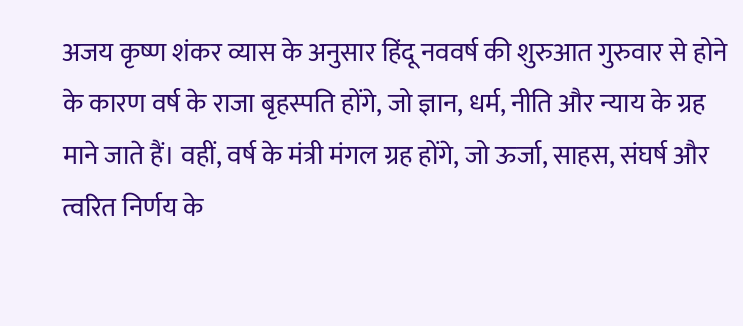अजय कृष्ण शंकर व्यास के अनुसार हिंदू नववर्ष की शुरुआत गुरुवार से होने के कारण वर्ष के राजा बृहस्पति होंगे, जो ज्ञान, धर्म, नीति और न्याय के ग्रह माने जाते हैं। वहीं, वर्ष के मंत्री मंगल ग्रह होंगे, जो ऊर्जा, साहस, संघर्ष और त्वरित निर्णय के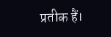प्रतीक हैं।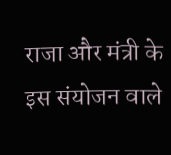राजा और मंत्री के इस संयोजन वाले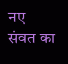नए संवत का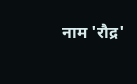नाम 'रौद्र'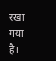रखा गया है।